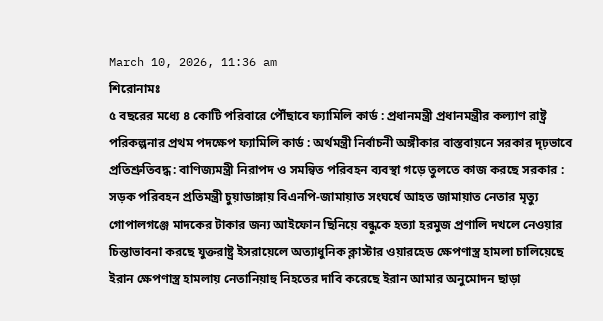March 10, 2026, 11:36 am
শিরোনামঃ
৫ বছরের মধ্যে ৪ কোটি পরিবারে পৌঁছাবে ফ্যামিলি কার্ড : প্রধানমন্ত্রী প্রধানমন্ত্রীর কল্যাণ রাষ্ট্র পরিকল্পনার প্রথম পদক্ষেপ ফ্যামিলি কার্ড : অর্থমন্ত্রী নির্বাচনী অঙ্গীকার বাস্তবায়নে সরকার দৃঢ়ভাবে প্রতিশ্রুতিবদ্ধ : বাণিজ্যমন্ত্রী নিরাপদ ও সমন্বিত পরিবহন ব্যবস্থা গড়ে তুলতে কাজ করছে সরকার : সড়ক পরিবহন প্রতিমন্ত্রী চুয়াডাঙ্গায় বিএনপি-জামায়াত সংঘর্ষে আহত জামায়াত নেতার মৃত্যু গোপালগঞ্জে মাদকের টাকার জন্য আইফোন ছিনিয়ে বন্ধুকে হত্যা হরমুজ প্রণালি দখলে নেওয়ার চিন্তাভাবনা করছে যুক্তরাষ্ট্র ইসরায়েলে অত্যাধুনিক ক্লাস্টার ওয়ারহেড ক্ষেপণাস্ত্র হামলা চালিয়েছে ইরান ক্ষেপণাস্ত্র হামলায় নেতানিয়াহু নিহতের দাবি করেছে ইরান আমার অনুমোদন ছাড়া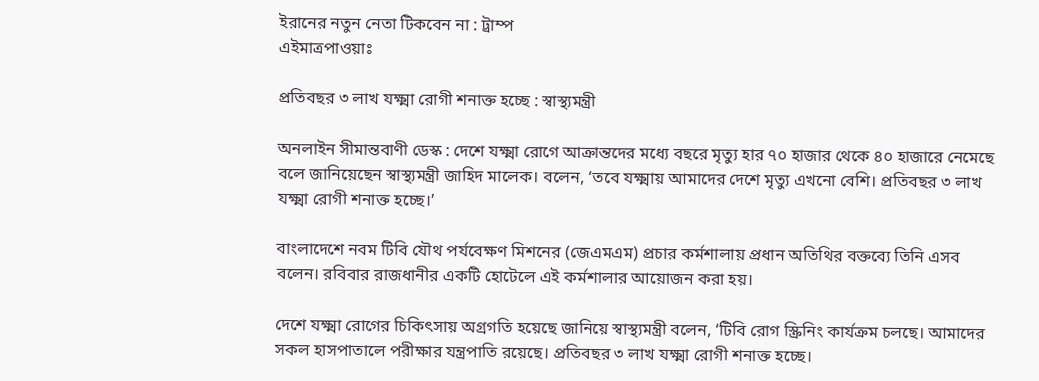ইরানের নতুন নেতা টিকবেন না : ট্রাম্প
এইমাত্রপাওয়াঃ

প্রতিবছর ৩ লাখ যক্ষ্মা রোগী শনাক্ত হচ্ছে : স্বাস্থ্যমন্ত্রী

অনলাইন সীমান্তবাণী ডেস্ক : দেশে যক্ষ্মা রোগে আক্রান্তদের মধ্যে বছরে মৃত্যু হার ৭০ হাজার থেকে ৪০ হাজারে নেমেছে বলে জানিয়েছেন স্বাস্থ্যমন্ত্রী জাহিদ মালেক। বলেন, ‘তবে যক্ষ্মায় আমাদের দেশে মৃত্যু এখনো বেশি। প্রতিবছর ৩ লাখ যক্ষ্মা রোগী শনাক্ত হচ্ছে।’

বাংলাদেশে নবম টিবি যৌথ পর্যবেক্ষণ মিশনের (জেএমএম) প্রচার কর্মশালায় প্রধান অতিথির বক্তব্যে তিনি এসব বলেন। রবিবার রাজধানীর একটি হোটেলে এই কর্মশালার আয়োজন করা হয়।

দেশে যক্ষ্মা রোগের চিকিৎসায় অগ্রগতি হয়েছে জানিয়ে স্বাস্থ্যমন্ত্রী বলেন, ‘টিবি রোগ স্ক্রিনিং কার্যক্রম চলছে। আমাদের সকল হাসপাতালে পরীক্ষার যন্ত্রপাতি রয়েছে। প্রতিবছর ৩ লাখ যক্ষ্মা রোগী শনাক্ত হচ্ছে।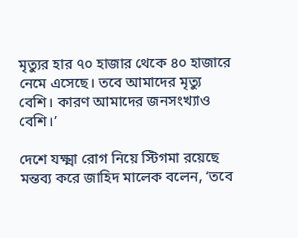মৃত্যুর হার ৭০ হাজার থেকে ৪০ হাজারে নেমে এসেছে। তবে আমাদের মৃত্যু বেশি। কারণ আমাদের জনসংখ্যাও বেশি।’

দেশে যক্ষ্মা রোগ নিয়ে স্টিগমা রয়েছে মন্তব্য করে জাহিদ মালেক বলেন, ‘তবে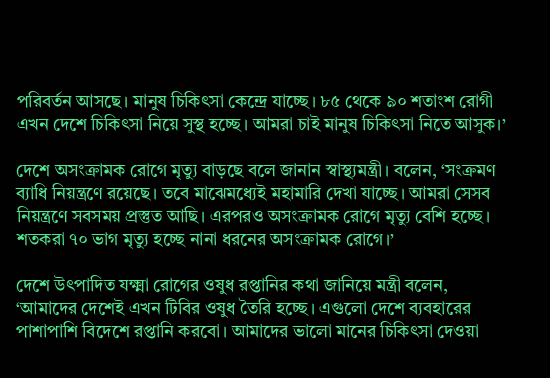পরিবর্তন আসছে। মানুষ চিকিৎসা কেন্দ্রে যাচ্ছে। ৮৫ থেকে ৯০ শতাংশ রোগী এখন দেশে চিকিৎসা নিয়ে সুস্থ হচ্ছে। আমরা চাই মানুষ চিকিৎসা নিতে আসুক।’

দেশে অসংক্রামক রোগে মৃত্যু বাড়ছে বলে জানান স্বাস্থ্যমন্ত্রী। বলেন, ‘সংক্রমণ ব্যাধি নিয়ন্ত্রণে রয়েছে। তবে মাঝেমধ্যেই মহামারি দেখা যাচ্ছে। আমরা সেসব নিয়ন্ত্রণে সবসময় প্রস্তুত আছি। এরপরও অসংক্রামক রোগে মৃত্যু বেশি হচ্ছে। শতকরা ৭০ ভাগ মৃত্যু হচ্ছে নানা ধরনের অসংক্রামক রোগে।’

দেশে উৎপাদিত যক্ষ্মা রোগের ওষুধ রপ্তানির কথা জানিয়ে মন্ত্রী বলেন, ‘আমাদের দেশেই এখন টিবির ওষুধ তৈরি হচ্ছে। এগুলো দেশে ব্যবহারের পাশাপাশি বিদেশে রপ্তানি করবো। আমাদের ভালো মানের চিকিৎসা দেওয়া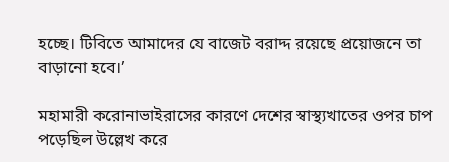হচ্ছে। টিবিতে আমাদের যে বাজেট বরাদ্দ রয়েছে প্রয়োজনে তা বাড়ানো হবে।’

মহামারী করোনাভাইরাসের কারণে দেশের স্বাস্থ্যখাতের ওপর চাপ পড়েছিল উল্লেখ করে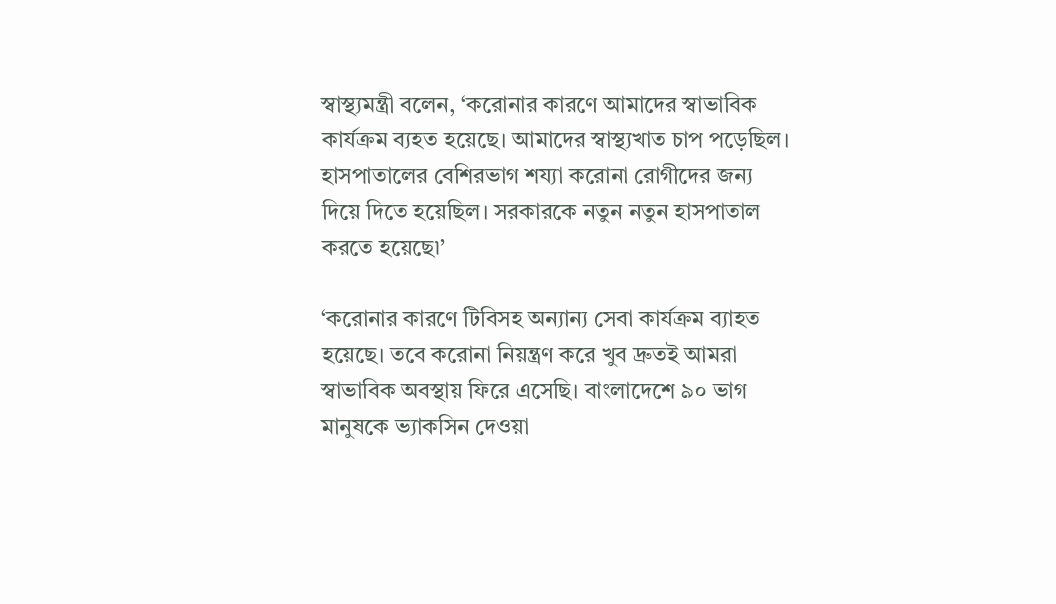স্বাস্থ্যমন্ত্রী বলেন, ‘করোনার কারণে আমাদের স্বাভাবিক কার্যক্রম ব্যহত হয়েছে। আমাদের স্বাস্থ্যখাত চাপ পড়েছিল। হাসপাতালের বেশিরভাগ শয্যা করোনা রোগীদের জন্য দিয়ে দিতে হয়েছিল। সরকারকে নতুন নতুন হাসপাতাল করতে হয়েছে৷’

‘করোনার কারণে টিবিসহ অন্যান্য সেবা কার্যক্রম ব্যাহত হয়েছে। তবে করোনা নিয়ন্ত্রণ করে খুব দ্রুতই আমরা স্বাভাবিক অবস্থায় ফিরে এসেছি। বাংলাদেশে ৯০ ভাগ মানুষকে ভ্যাকসিন দেওয়া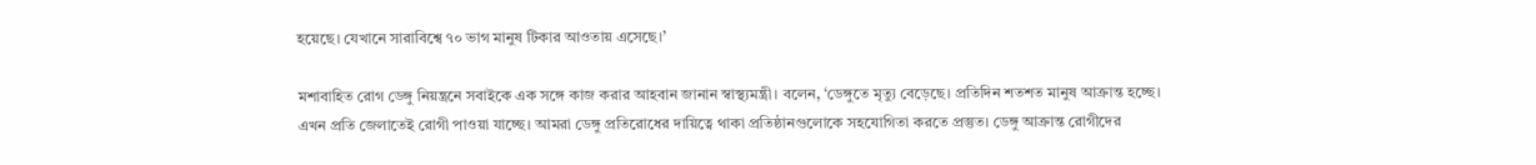হয়েছে। যেখানে সারাবিশ্বে ৭০ ভাগ মানুষ টিকার আওতায় এসেছে।’

মশাবাহিত রোগ ডেঙ্গু নিয়ন্ত্রনে সবাইকে এক সঙ্গে কাজ করার আহবান জানান স্বাস্থ্যমন্ত্রী। বলেন, ‘ডেঙ্গুতে মৃত্যু বেড়েছে। প্রতিদিন শতশত মানুষ আক্রান্ত হচ্ছে। এখন প্রতি জেলাতেই রোগী পাওয়া যাচ্ছে। আমরা ডেঙ্গু প্রতিরোধের দায়িত্বে থাকা প্রতিষ্ঠানগুলোকে সহযোগিতা করতে প্রস্তুত। ডেঙ্গু আক্রান্ত রোগীদের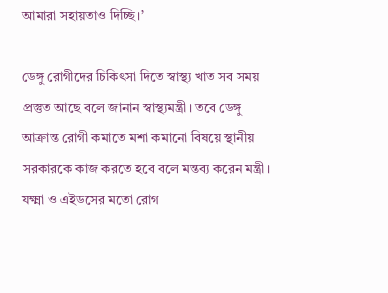আমারা সহায়তাও দিচ্ছি।’

ডেঙ্গু রোগীদের চিকিৎসা দিতে স্বাস্থ্য খাত সব সময় প্রস্তুত আছে বলে জানান স্বাস্থ্যমন্ত্রী। তবে ডেঙ্গু আক্রান্ত রোগী কমাতে মশা কমানো বিষয়ে স্থানীয় সরকারকে কাজ করতে হবে বলে মন্তব্য করেন মন্ত্রী। যক্ষ্মা ও এইডসের মতো রোগ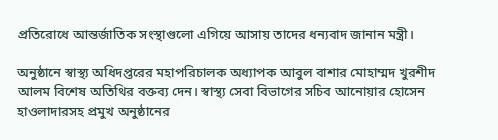প্রতিরোধে আন্তর্জাতিক সংস্থাগুলো এগিয়ে আসায় তাদের ধন্যবাদ জানান মন্ত্রী।

অনুষ্ঠানে স্বাস্থ্য অধিদপ্তরের মহাপরিচালক অধ্যাপক আবুল বাশার মোহাম্মদ খুরশীদ আলম বিশেষ অতিথির বক্তব্য দেন। স্বাস্থ্য সেবা বিভাগের সচিব আনোয়ার হোসেন হাওলাদারসহ প্রমুখ অনুষ্ঠানের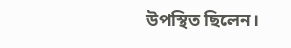উপস্থিত ছিলেন।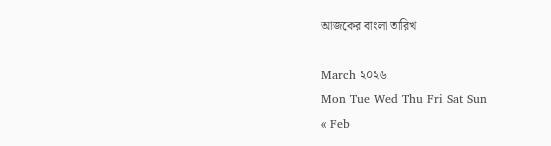আজকের বাংলা তারিখ

March ২০২৬
Mon Tue Wed Thu Fri Sat Sun
« Feb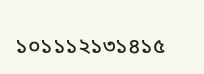১০১১১২১৩১৪১৫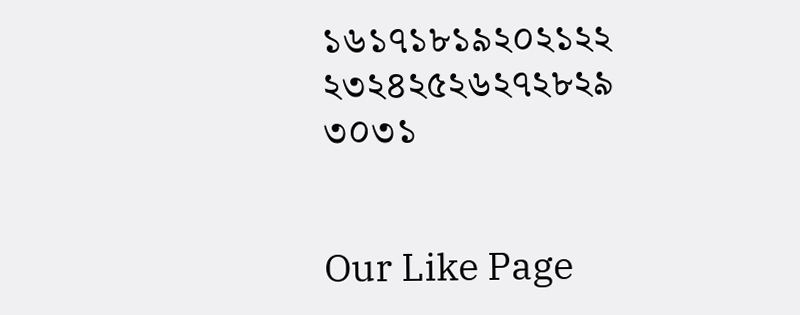১৬১৭১৮১৯২০২১২২
২৩২৪২৫২৬২৭২৮২৯
৩০৩১


Our Like Page